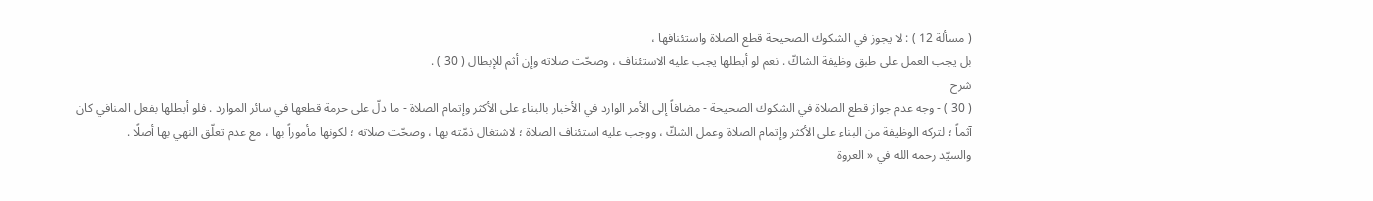( مسألة 12 ) : لا يجوز في الشكوك الصحيحة قطع الصلاة واستئنافها ،
بل يجب العمل على طبق وظيفة الشاكّ . نعم لو أبطلها يجب عليه الاستئناف ، وصحّت صلاته وإن أثم للإبطال ( 30 ) .
شرح
( 30 ) - وجه عدم جواز قطع الصلاة في الشكوك الصحيحة - مضافاً إلى الأمر الوارد في الأخبار بالبناء على الأكثر وإتمام الصلاة - ما دلّ على حرمة قطعها في سائر الموارد . فلو أبطلها بفعل المنافي كان آثماً ؛ لتركه الوظيفة من البناء على الأكثر وإتمام الصلاة وعمل الشكّ ، ووجب عليه استئناف الصلاة ؛ لاشتغال ذمّته بها ، وصحّت صلاته ؛ لكونها مأموراً بها ، مع عدم تعلّق النهي بها أصلًا .
والسيّد رحمه الله في « العروة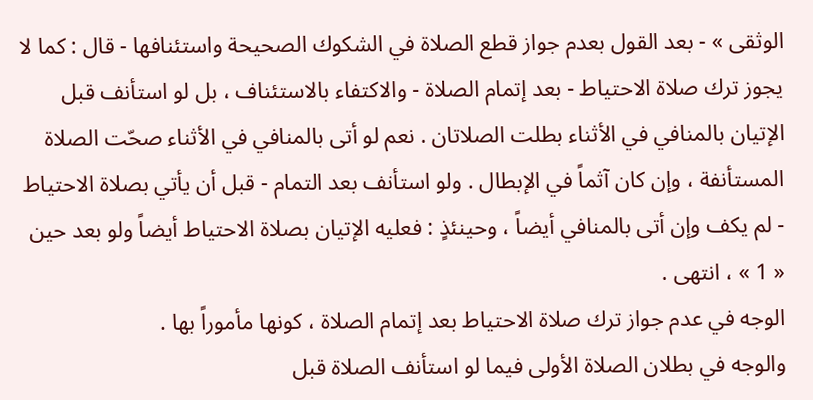الوثقى » - بعد القول بعدم جواز قطع الصلاة في الشكوك الصحيحة واستئنافها - قال : كما لا يجوز ترك صلاة الاحتياط - بعد إتمام الصلاة - والاكتفاء بالاستئناف ، بل لو استأنف قبل الإتيان بالمنافي في الأثناء بطلت الصلاتان . نعم لو أتى بالمنافي في الأثناء صحّت الصلاة المستأنفة ، وإن كان آثماً في الإبطال . ولو استأنف بعد التمام - قبل أن يأتي بصلاة الاحتياط - لم يكف وإن أتى بالمنافي أيضاً ، وحينئذٍ : فعليه الإتيان بصلاة الاحتياط أيضاً ولو بعد حين « 1 » ، انتهى .
الوجه في عدم جواز ترك صلاة الاحتياط بعد إتمام الصلاة ، كونها مأموراً بها .
والوجه في بطلان الصلاة الأولى فيما لو استأنف الصلاة قبل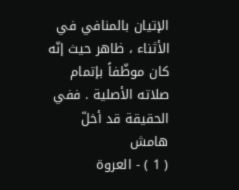الإتيان بالمنافي في الأثناء ، ظاهر حيث إنّه كان موظّفاً بإتمام صلاته الأصلية . ففي الحقيقة قد أخلّ
هامش
( 1 ) - العروة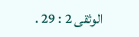الوثقى 2 : 29 .